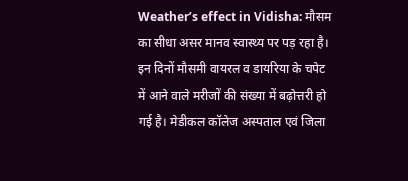Weather’s effect in Vidisha: मौसम का सीधा असर मानव स्वास्थ्य पर पड़ रहा है। इन दिनों मौसमी वायरल व डायरिया के चपेट में आने वाले मरीजों की संख्या में बढ़ोत्तरी हो गई है। मेडीकल कॉलेज अस्पताल एवं जिला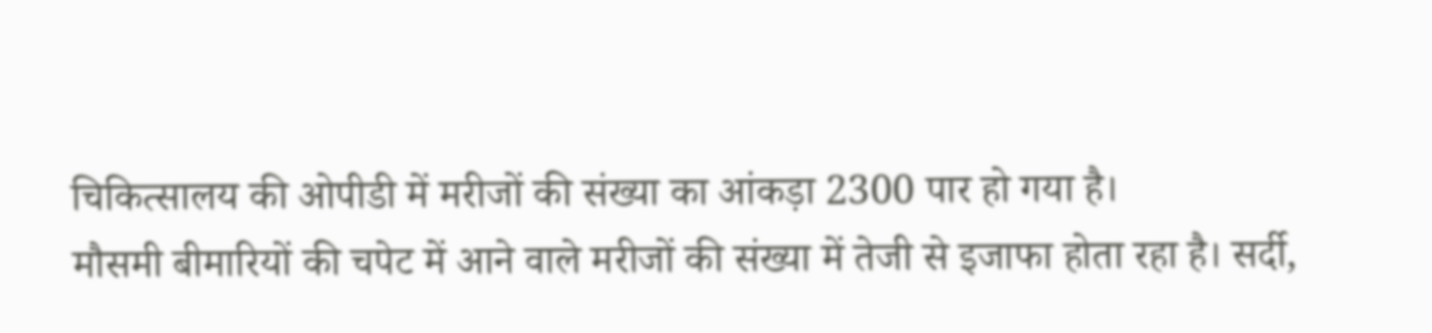चिकित्सालय की ओपीडी में मरीजों की संख्या का आंकड़ा 2300 पार हो गया है।
मौसमी बीमारियों की चपेट में आने वाले मरीजों की संख्या में तेजी से इजाफा होता रहा है। सर्दी,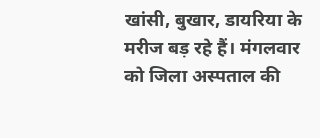खांसी, बुखार, डायरिया के मरीज बड़ रहे हैं। मंगलवार को जिला अस्पताल की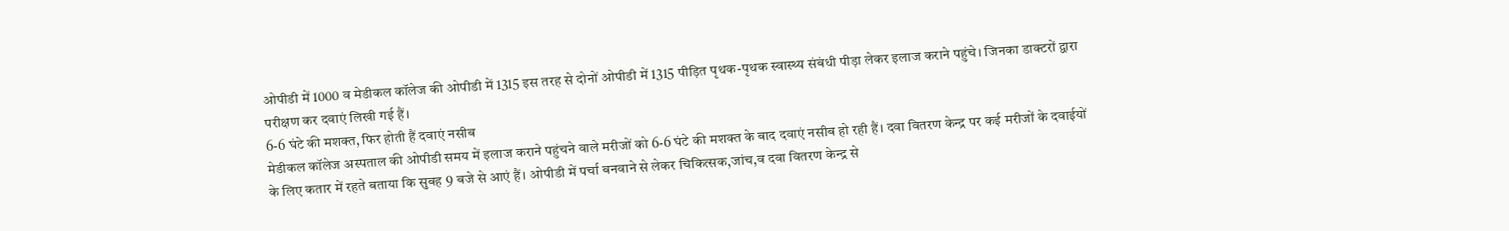ओपीडी में 1000 व मेडीकल कॉलेज की ओपीडी में 1315 इस तरह से दोनों ओपीडी में 1315 पीड़ित पृथक-पृथक स्वास्थ्य संबंधी पीड़ा लेकर इलाज कराने पहुंचे। जिनका डाक्टरों द्वारा परीक्षण कर दवाएं लिखी गई हैं।
6-6 घंटे की मशक्त, फिर होती हैं दवाएं नसीब
मेडीकल कॉलेज अस्पताल की ओपीडी समय में इलाज कराने पहुंचने वाले मरीजों को 6-6 घंटे की मशक्त के बाद दवाएं नसीब हो रही हैं। दवा वितरण केन्द्र पर कई मरीजों के दवाईयों के लिए कतार में रहते बताया कि सुबह 9 बजे से आएं हैं। ओपीडी में पर्चा बनवाने से लेकर चिकित्सक,जांच,व दवा वितरण केन्द्र से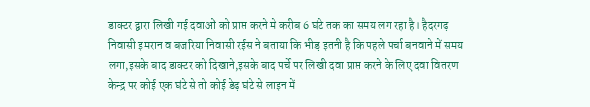डाक्टर द्वारा लिखी गई दवाओं को प्राप्त करने मे करीब 6 घंटे तक का समय लग रहा है। हैदरगढ़ निवासी इमरान व बजरिया निवासी रईस ने बताया कि भीड़ इतनी है कि पहले पर्चा बनवाने में समय लगा,इसके बाद डाक्टर को दिखाने,इसके बाद पर्चे पर लिखी दवा प्राप्त करने के लिए दवा वितरण केन्द्र पर कोई एक घंटे से तो कोई डेढ़ घंटे से लाइन में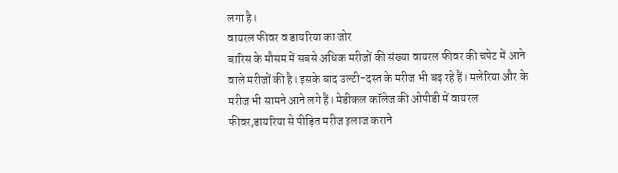लगा है।
वायरल फीवर व डायरिया का जोर
बारिस के मौसम में सबसे अधिक मरीजों की संख्या वायरल फीवर की चपेट में आने वाले मरीजों की है। इसके बाद उल्टी-दस्त के मरीज भी बढ़ रहे हैं। मलेरिया और के मरीज भी सामने आने लगे हैं। मेडीकल कॉलेज की ओपीडी में वायरल फीवर,डायरिया से पीड़ित मरीज इलाज कराने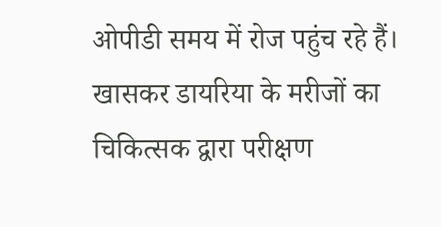ओपीडी समय में रोज पहुंच रहे हैं। खासकर डायरिया के मरीजों का चिकित्सक द्वारा परीक्षण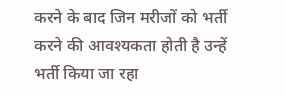करने के बाद जिन मरीजों को भर्ती करने की आवश्यकता होती है उन्हें भर्ती किया जा रहा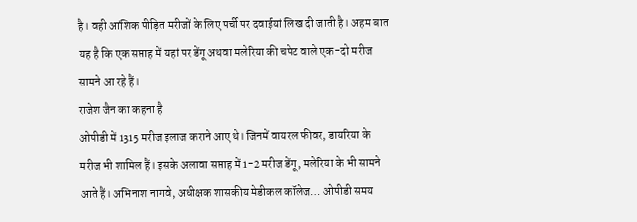है। वही आंशिक पीड़ित मरीजों के लिए पर्ची पर दवाईयां लिख दी जाती है। अहम बात यह है कि एक सप्ताह में यहां पर डेंगू अथवा मलेरिया की चपेट वाले एक-दो मरीज सामने आ रहे हैं।
राजेश जैन का कहना है
ओपीडी में 1315 मरीज इलाज कराने आए थे। जिनमें वायरल फीवर, डायरिया के मरीज भी शामिल हैं। इसके अलावा सप्ताह में 1-2 मरीज डेंगू, मलेरिया के भी सामने आते हैं। अभिनाश नागवे, अधीक्षक शासकीय मेडीकल कॉलेज… ओपीडी समय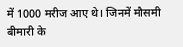में 1000 मरीज आए थे। जिनमें मौसमी बीमारी के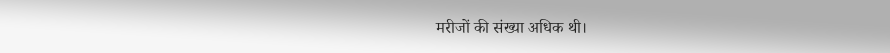मरीजों की संख्या अधिक थी।